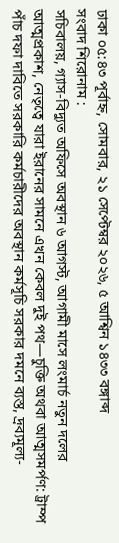ঢাকা ০৫:৪৩ পূর্বাহ্ন, সোমবার, ২১ সেপ্টেম্বর ২০২৬, ৫ আশ্বিন ১৪৩৩ বঙ্গাব্দ
সংবাদ শিরোনাম :
সচিবালয়, গ্যাস-বিদ্যুত অফিসে অবস্থান ৬ আগস্ট, আগামী মাসে লংমার্চ নতুন দলের আত্মপ্রকাশ, নেতৃত্বে যারা ইরানের সামনে এখন কেবল দুই পথ—চুক্তি অথবা আত্মসমর্পণ: ট্রাম্প পাঁচ দফা দাবিতে সরকারি কর্মচারীদের অবস্থান কর্মসূচি সরকার দমনে ব্যস্ত, দ্রব্যমূল্য-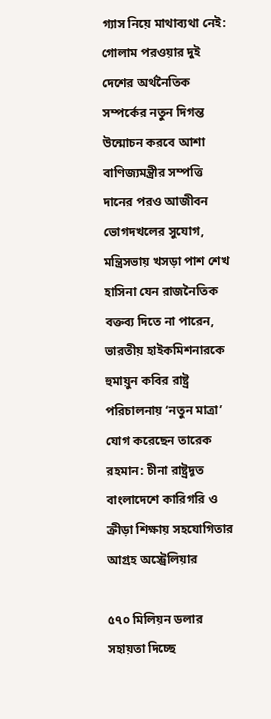গ্যাস নিয়ে মাথাব্যথা নেই: গোলাম পরওয়ার দুই দেশের অর্থনৈতিক সম্পর্কের নতুন দিগন্ত উন্মোচন করবে আশা বাণিজ্যমন্ত্রীর সম্পত্তি দানের পরও আজীবন ভোগদখলের সুযোগ, মন্ত্রিসভায় খসড়া পাশ শেখ হাসিনা যেন রাজনৈতিক বক্তব্য দিতে না পারেন, ভারতীয় হাইকমিশনারকে হুমায়ুন কবির রাষ্ট্র পরিচালনায় ‘নতুন মাত্রা’ যোগ করেছেন তারেক রহমান: চীনা রাষ্ট্রদূত বাংলাদেশে কারিগরি ও ক্রীড়া শিক্ষায় সহযোগিতার আগ্রহ অস্ট্রেলিয়ার

৫৭০ মিলিয়ন ডলার সহায়তা দিচ্ছে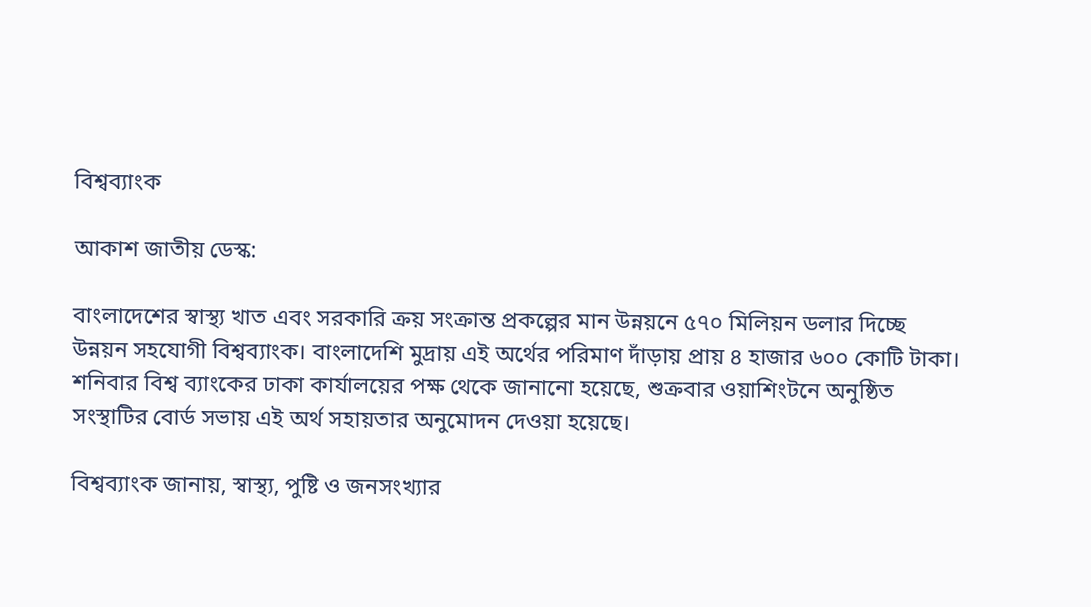বিশ্বব্যাংক

আকাশ জাতীয় ডেস্ক:

বাংলাদেশের স্বাস্থ্য খাত এবং সরকারি ক্রয় সংক্রান্ত প্রকল্পের মান উন্নয়নে ৫৭০ মিলিয়ন ডলার দিচ্ছে উন্নয়ন সহযোগী বিশ্বব্যাংক। বাংলাদেশি মুদ্রায় এই অর্থের পরিমাণ দাঁড়ায় প্রায় ৪ হাজার ৬০০ কোটি টাকা। শনিবার বিশ্ব ব্যাংকের ঢাকা কার্যালয়ের পক্ষ থেকে জানানো হয়েছে, শুক্রবার ওয়াশিংটনে অনুষ্ঠিত সংস্থাটির বোর্ড সভায় এই অর্থ সহায়তার অনুমোদন দেওয়া হয়েছে।

বিশ্বব্যাংক জানায়, স্বাস্থ্য, পুষ্টি ও জনসংখ্যার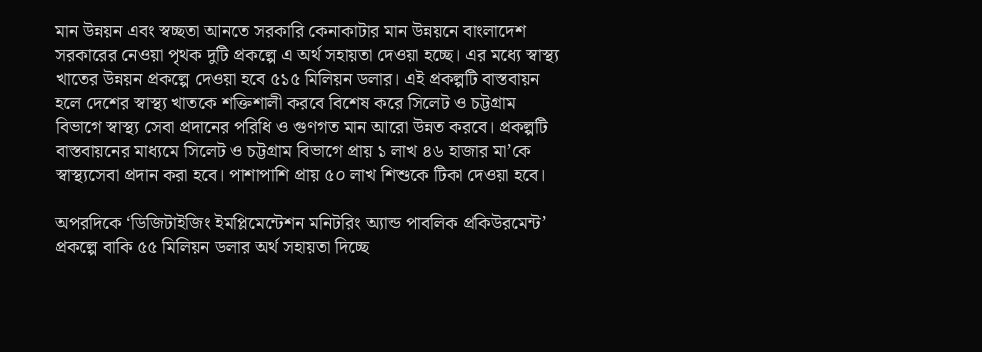মান উন্নয়ন এবং স্বচ্ছতা আনতে সরকারি কেনাকাটার মান উন্নয়নে বাংলাদেশ সরকারের নেওয়া পৃথক দুটি প্রকল্পে এ অর্থ সহায়তা দেওয়া হচ্ছে। এর মধ্যে স্বাস্থ্য খাতের উন্নয়ন প্রকল্পে দেওয়া হবে ৫১৫ মিলিয়ন ডলার। এই প্রকল্পটি বাস্তবায়ন হলে দেশের স্বাস্থ্য খাতকে শক্তিশালী করবে বিশেষ করে সিলেট ও চট্টগ্রাম বিভাগে স্বাস্থ্য সেবা প্রদানের পরিধি ও গুণগত মান আরো উন্নত করবে। প্রকল্পটি বাস্তবায়নের মাধ্যমে সিলেট ও চট্টগ্রাম বিভাগে প্রায় ১ লাখ ৪৬ হাজার মা’কে স্বাস্থ্যসেবা প্রদান করা হবে। পাশাপাশি প্রায় ৫০ লাখ শিশুকে টিকা দেওয়া হবে।

অপরদিকে ‘ডিজিটাইজিং ইমপ্লিমেন্টেশন মনিটরিং অ্যান্ড পাবলিক প্রকিউরমেন্ট’ প্রকল্পে বাকি ৫৫ মিলিয়ন ডলার অর্থ সহায়তা দিচ্ছে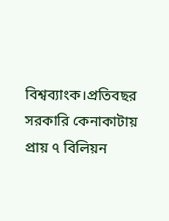বিশ্বব্যাংক।প্রতিবছর সরকারি কেনাকাটায় প্রায় ৭ বিলিয়ন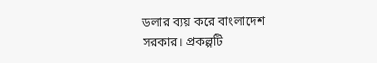ডলার ব্যয় করে বাংলাদেশ সরকার। প্রকল্পটি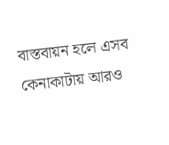বাস্তবায়ন হলে এসব কেনাকাটায় আরও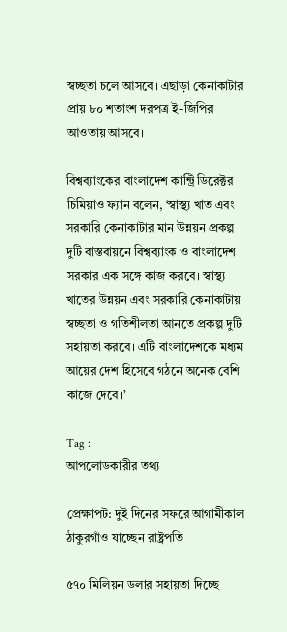স্বচ্ছতা চলে আসবে। এছাড়া কেনাকাটার প্রায় ৮০ শতাংশ দরপত্র ই-জিপির আওতায় আসবে।

বিশ্বব্যাংকের বাংলাদেশ কান্ট্রি ডিরেক্টর চিমিয়াও ফ্যান বলেন, ‘স্বাস্থ্য খাত এবং সরকারি কেনাকাটার মান উন্নয়ন প্রকল্প দুটি বাস্তবায়নে বিশ্বব্যাংক ও বাংলাদেশ সরকার এক সঙ্গে কাজ করবে। স্বাস্থ্য খাতের উন্নয়ন এবং সরকারি কেনাকাটায় স্বচ্ছতা ও গতিশীলতা আনতে প্রকল্প দুটি সহায়তা করবে। এটি বাংলাদেশকে মধ্যম আয়ের দেশ হিসেবে গঠনে অনেক বেশি কাজে দেবে।’

Tag :
আপলোডকারীর তথ্য

প্রেক্ষাপট: দুই দিনের সফরে আগামীকাল ঠাকুরগাঁও যাচ্ছেন রাষ্ট্রপতি

৫৭০ মিলিয়ন ডলার সহায়তা দিচ্ছে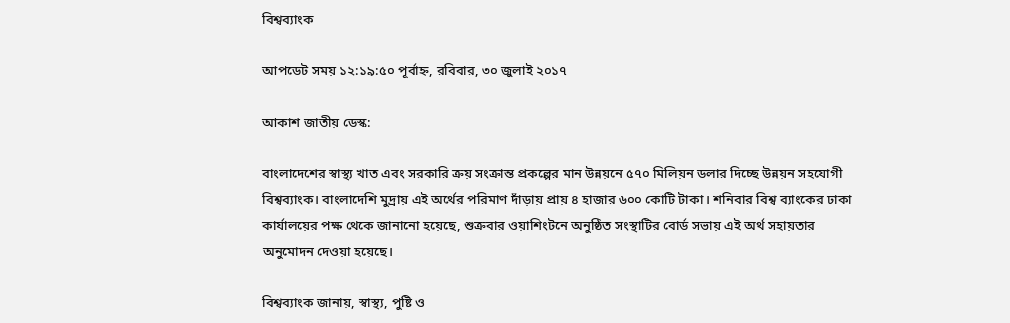বিশ্বব্যাংক

আপডেট সময় ১২:১৯:৫০ পূর্বাহ্ন, রবিবার, ৩০ জুলাই ২০১৭

আকাশ জাতীয় ডেস্ক:

বাংলাদেশের স্বাস্থ্য খাত এবং সরকারি ক্রয় সংক্রান্ত প্রকল্পের মান উন্নয়নে ৫৭০ মিলিয়ন ডলার দিচ্ছে উন্নয়ন সহযোগী বিশ্বব্যাংক। বাংলাদেশি মুদ্রায় এই অর্থের পরিমাণ দাঁড়ায় প্রায় ৪ হাজার ৬০০ কোটি টাকা। শনিবার বিশ্ব ব্যাংকের ঢাকা কার্যালয়ের পক্ষ থেকে জানানো হয়েছে, শুক্রবার ওয়াশিংটনে অনুষ্ঠিত সংস্থাটির বোর্ড সভায় এই অর্থ সহায়তার অনুমোদন দেওয়া হয়েছে।

বিশ্বব্যাংক জানায়, স্বাস্থ্য, পুষ্টি ও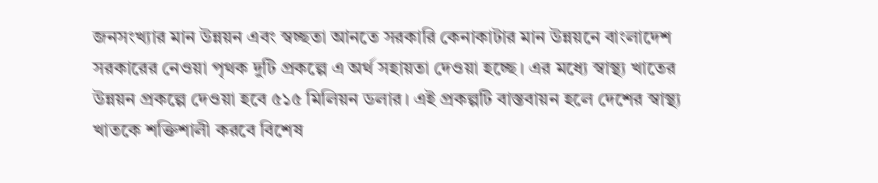জনসংখ্যার মান উন্নয়ন এবং স্বচ্ছতা আনতে সরকারি কেনাকাটার মান উন্নয়নে বাংলাদেশ সরকারের নেওয়া পৃথক দুটি প্রকল্পে এ অর্থ সহায়তা দেওয়া হচ্ছে। এর মধ্যে স্বাস্থ্য খাতের উন্নয়ন প্রকল্পে দেওয়া হবে ৫১৫ মিলিয়ন ডলার। এই প্রকল্পটি বাস্তবায়ন হলে দেশের স্বাস্থ্য খাতকে শক্তিশালী করবে বিশেষ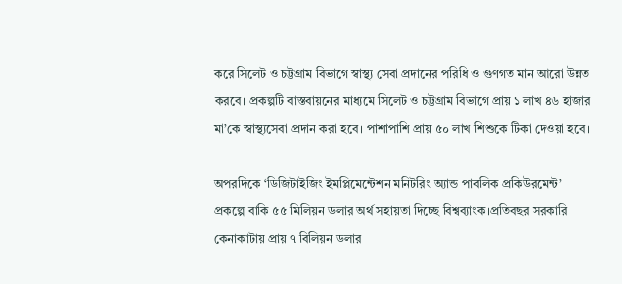করে সিলেট ও চট্টগ্রাম বিভাগে স্বাস্থ্য সেবা প্রদানের পরিধি ও গুণগত মান আরো উন্নত করবে। প্রকল্পটি বাস্তবায়নের মাধ্যমে সিলেট ও চট্টগ্রাম বিভাগে প্রায় ১ লাখ ৪৬ হাজার মা’কে স্বাস্থ্যসেবা প্রদান করা হবে। পাশাপাশি প্রায় ৫০ লাখ শিশুকে টিকা দেওয়া হবে।

অপরদিকে ‘ডিজিটাইজিং ইমপ্লিমেন্টেশন মনিটরিং অ্যান্ড পাবলিক প্রকিউরমেন্ট’ প্রকল্পে বাকি ৫৫ মিলিয়ন ডলার অর্থ সহায়তা দিচ্ছে বিশ্বব্যাংক।প্রতিবছর সরকারি কেনাকাটায় প্রায় ৭ বিলিয়ন ডলার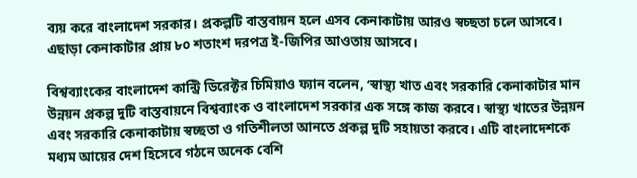ব্যয় করে বাংলাদেশ সরকার। প্রকল্পটি বাস্তবায়ন হলে এসব কেনাকাটায় আরও স্বচ্ছতা চলে আসবে। এছাড়া কেনাকাটার প্রায় ৮০ শতাংশ দরপত্র ই-জিপির আওতায় আসবে।

বিশ্বব্যাংকের বাংলাদেশ কান্ট্রি ডিরেক্টর চিমিয়াও ফ্যান বলেন, ‘স্বাস্থ্য খাত এবং সরকারি কেনাকাটার মান উন্নয়ন প্রকল্প দুটি বাস্তবায়নে বিশ্বব্যাংক ও বাংলাদেশ সরকার এক সঙ্গে কাজ করবে। স্বাস্থ্য খাতের উন্নয়ন এবং সরকারি কেনাকাটায় স্বচ্ছতা ও গতিশীলতা আনতে প্রকল্প দুটি সহায়তা করবে। এটি বাংলাদেশকে মধ্যম আয়ের দেশ হিসেবে গঠনে অনেক বেশি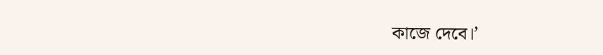কাজে দেবে।’